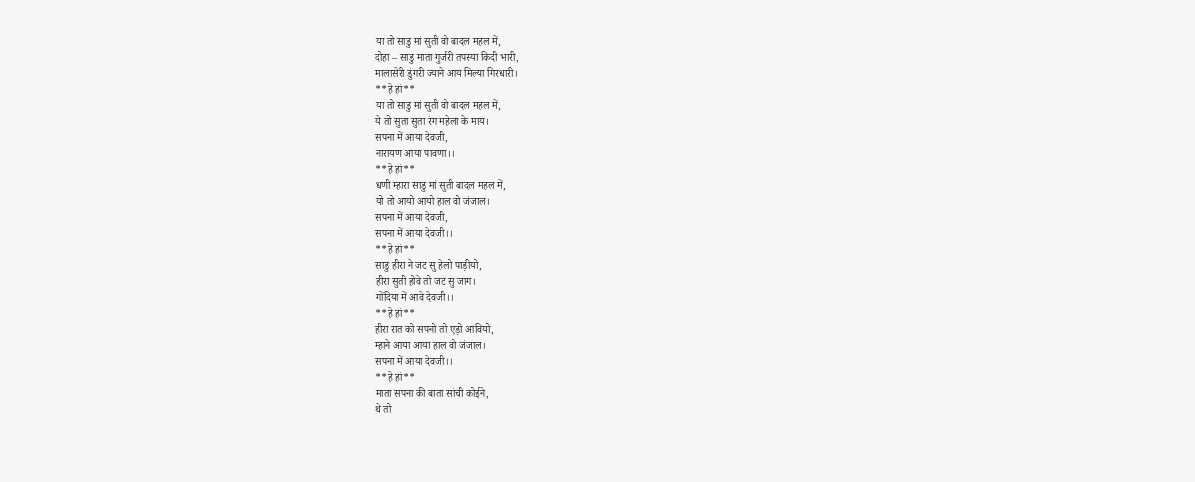या तो साडु मां सुती वो बादल महल में,
दोहा – साडु माता गुर्जरी तपस्या किदी भारी,
मालासेरी डुंगरी ज्याने आय मिल्या गिरधारी।
**हे हां**
या तो साडु मां सुती वो बादल महल में,
ये तो सुता सुता रंग महेला के माय।
सपना में आया देवजी,
नारायण आया पावणा।।
**हे हां**
धणी म्हारा साडु मां सुती बादल महल में,
यो तो आयो आयो हाल वो जंजाल।
सपना में आया देवजी,
सपना में आया देवजी।।
**हे हां**
साडु हीरा ने जट सु हेलो पाड़ीयो,
हीरा सुती होवे तो जट सु जाग।
गोंदिया में आवे देवजी।।
**हे हां**
हीरा रात को सपनो तो एड़ो आवियो,
म्हाने आया आया हाल वो जंजाल।
सपना में आया देवजी।।
**हे हां**
माता सपना की बाता सांची कोईने,
थे तो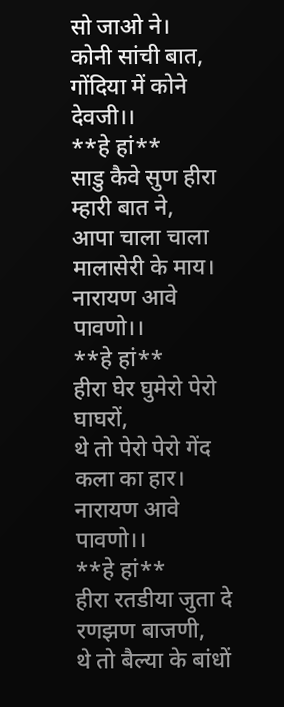सो जाओ ने।
कोनी सांची बात,
गोंदिया में कोने देवजी।।
**हे हां**
साडु कैवे सुण हीरा म्हारी बात ने,
आपा चाला चाला मालासेरी के माय।
नारायण आवे पावणो।।
**हे हां**
हीरा घेर घुमेरो पेरो घाघरों,
थे तो पेरो पेरो गेंद कला का हार।
नारायण आवे पावणो।।
**हे हां**
हीरा रतडीया जुता दे रणझण बाजणी,
थे तो बैल्या के बांधों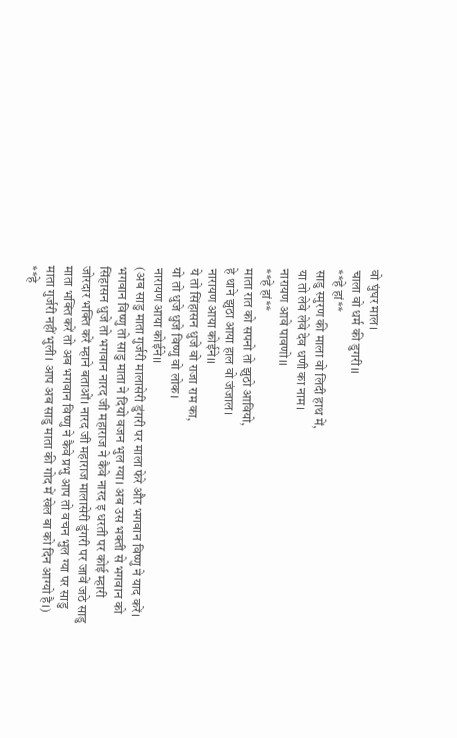वो घुंघर माल।
चाला वो धर्म की डुगरी।।
**हे हां**
साडु स्मुरण की माला वो लिदी हाथ में,
या तो लेवे लेवे देव धणी का नाम।
नारायण आवे पावणो।।
**हे हां**
माता रात को सपनो तो झुठो आवियो,
हे थाने झुठा आया हाल वो जंजाल।
नारायण आया कोईने।।
ये तो सिंहासन धुजे वो राजा राम का,
यो तो धुजे धुजे विष्णु वो लोक।
नारायण आया कोईने।।
(अब साडु माता गुर्जरी मालासेरी डुंगरी पर माला फेरे और भगवान विष्णु ने याद करें। भगवान विष्णु तो साडु माता ने दियो वजन भुल ग्या। अब उस भक्ती से भगवान को सिंहासन धुजे तो भगवान नारद जी महाराज ने कैवे नारद इ धरती पर कोई म्हारी जोरदार भक्ति करें म्हाने बताओं। नारद जी महाराज मालासेरी डुंगरी पर जावें जठे साडु माता भक्ति करें तो अब भगवान विष्णु ने कैवे प्रभु आप तो वचन भुल ग्या पर साडु माता गुर्जरी नहीं भुली। आप अब साडु माता की गोद में खेल बा को दिन आग्यो है।)
**हे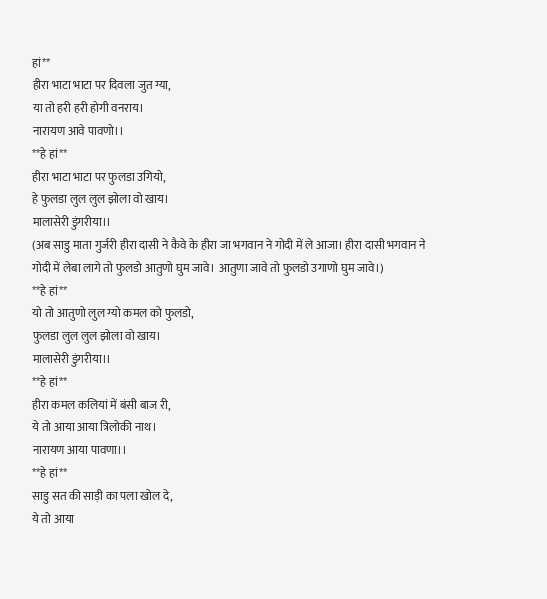हां**
हीरा भाटा भाटा पर दिवला जुत ग्या,
या तो हरी हरी होगी वनराय।
नारायण आवे पावणो।।
**हे हां**
हीरा भाटा भाटा पर फुलडा उगियो,
हे फुलडा लुल लुल झोला वो खाय।
मालासेरी डुंगरीया।।
(अब साडु माता गुर्जरी हीरा दासी ने कैवे के हीरा जा भगवान ने गोदी में ले आजा। हीरा दासी भगवान ने गोदी में लेबा लागे तो फुलडो आतुणो घुम जावे। आतुणा जावे तो फुलडो उगाणो घुम जावे।)
**हे हां**
यो तो आतुणो लुल ग्यो कमल को फुलडो,
फुलडा लुल लुल झोला वो खाय।
मालासेरी डुंगरीया।।
**हे हां**
हीरा कमल कलियां में बंसी बाज री,
ये तो आया आया त्रिलोकी नाथ।
नारायण आया पावणा।।
**हे हां**
साडु सत की साड़ी का पला खोल दे,
ये तो आया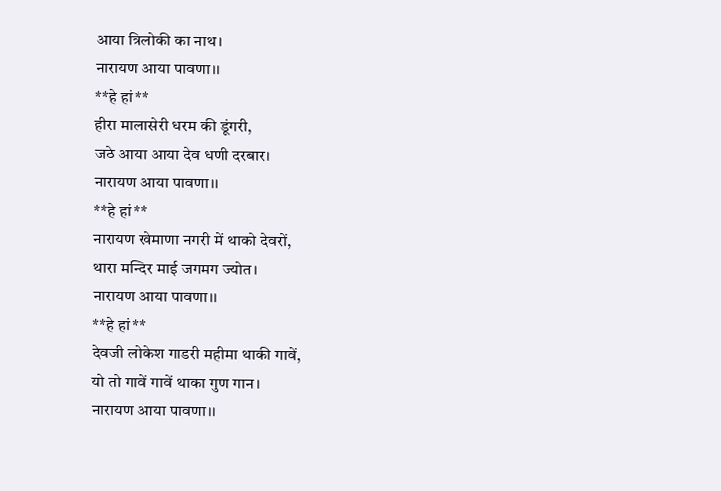आया त्रिलोकी का नाथ।
नारायण आया पावणा।।
**हे हां**
हीरा मालासेरी धरम की डूंगरी,
जठे आया आया देव धणी दरबार।
नारायण आया पावणा।।
**हे हां**
नारायण खेमाणा नगरी में थाको देवरों,
थारा मन्दिर माई जगमग ज्योत।
नारायण आया पावणा।।
**हे हां**
देवजी लोकेश गाडरी महीमा थाकी गावें,
यो तो गावें गावें थाका गुण गान।
नारायण आया पावणा।।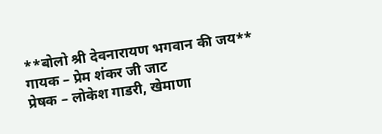**बोलो श्री देवनारायण भगवान की जय**
गायक – प्रेम शंकर जी जाट
प्रेषक – लोकेश गाडरी, खेमाणा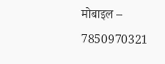मोबाइल – 7850970321